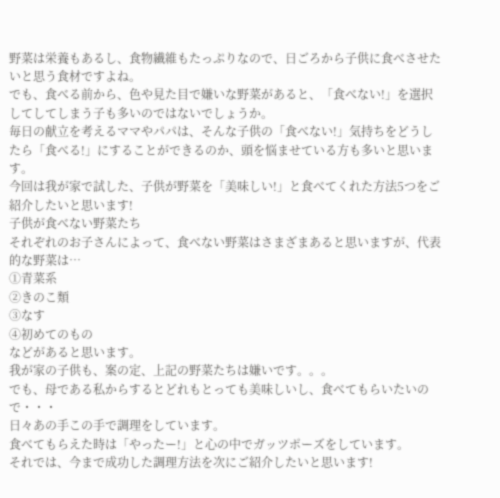野菜は栄養もあるし、食物繊維もたっぷりなので、日ごろから子供に食べさせたいと思う食材ですよね。
でも、食べる前から、色や見た目で嫌いな野菜があると、「食べない!」を選択してしてしまう子も多いのではないでしょうか。
毎日の献立を考えるママやパパは、そんな子供の「食べない!」気持ちをどうしたら「食べる!」にすることができるのか、頭を悩ませている方も多いと思います。
今回は我が家で試した、子供が野菜を「美味しい!」と食べてくれた方法5つをご紹介したいと思います!
子供が食べない野菜たち
それぞれのお子さんによって、食べない野菜はさまざまあると思いますが、代表的な野菜は…
①青菜系
②きのこ類
③なす
④初めてのもの
などがあると思います。
我が家の子供も、案の定、上記の野菜たちは嫌いです。。。
でも、母である私からするとどれもとっても美味しいし、食べてもらいたいので・・・
日々あの手この手で調理をしています。
食べてもらえた時は「やったー!」と心の中でガッツポーズをしています。
それでは、今まで成功した調理方法を次にご紹介したいと思います!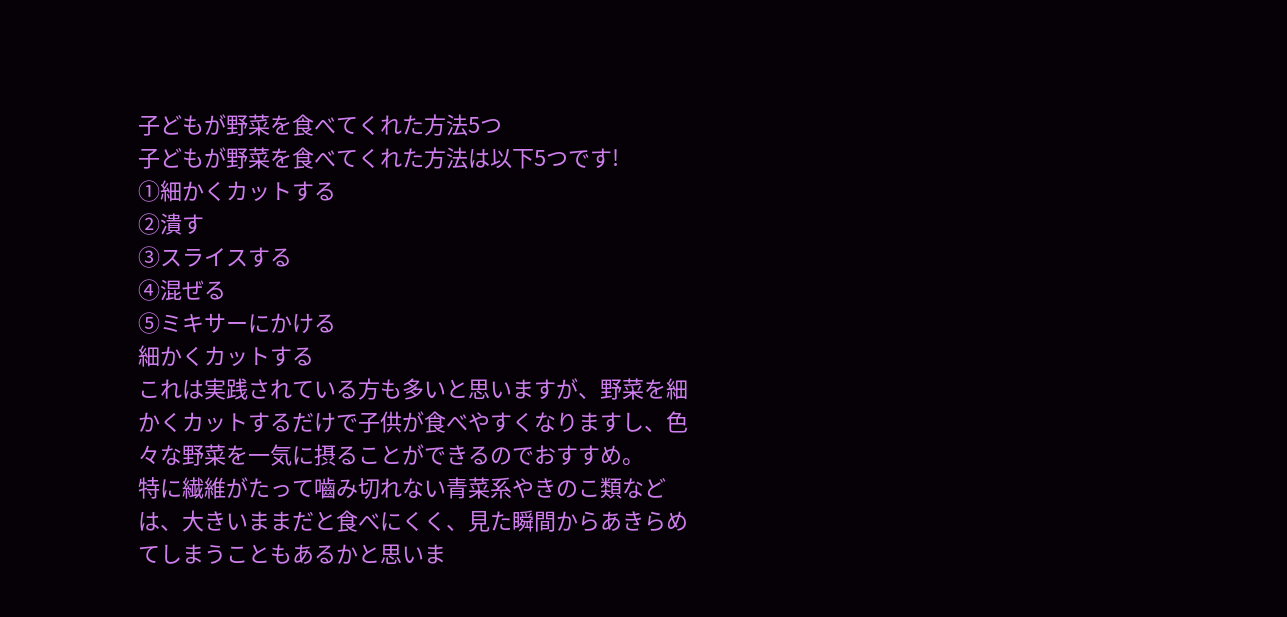子どもが野菜を食べてくれた方法5つ
子どもが野菜を食べてくれた方法は以下5つです!
①細かくカットする
②潰す
③スライスする
④混ぜる
⑤ミキサーにかける
細かくカットする
これは実践されている方も多いと思いますが、野菜を細かくカットするだけで子供が食べやすくなりますし、色々な野菜を一気に摂ることができるのでおすすめ。
特に繊維がたって嚙み切れない青菜系やきのこ類などは、大きいままだと食べにくく、見た瞬間からあきらめてしまうこともあるかと思いま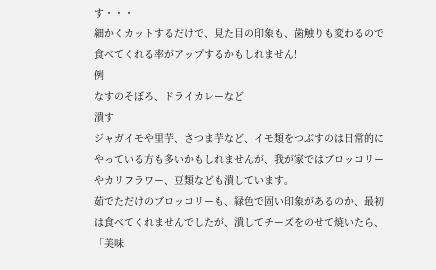す・・・
細かくカットするだけで、見た目の印象も、歯触りも変わるので食べてくれる率がアップするかもしれません!
例
なすのそぼろ、ドライカレーなど
潰す
ジャガイモや里芋、さつま芋など、イモ類をつぶすのは日常的にやっている方も多いかもしれませんが、我が家ではブロッコリーやカリフラワー、豆類なども潰しています。
茹でただけのブロッコリーも、緑色で固い印象があるのか、最初は食べてくれませんでしたが、潰してチーズをのせて焼いたら、「美味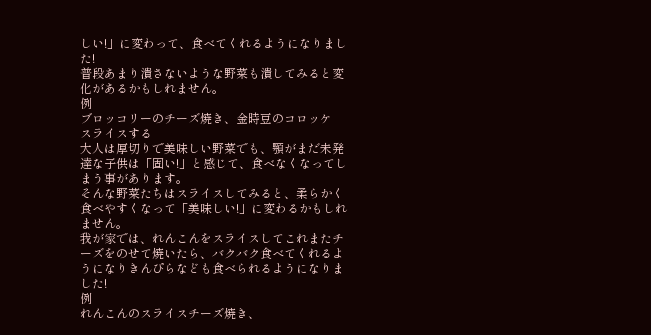しい!」に変わって、食べてくれるようになりました!
普段あまり潰さないような野菜も潰してみると変化があるかもしれません。
例
ブロッコリーのチーズ焼き、金時豆のコロッケ
スライスする
大人は厚切りで美味しい野菜でも、顎がまだ未発達な子供は「固い!」と感じて、食べなくなってしまう事があります。
そんな野菜たちはスライスしてみると、柔らかく食べやすくなって「美味しい!」に変わるかもしれません。
我が家では、れんこんをスライスしてこれまたチーズをのせて焼いたら、バクバク食べてくれるようになりきんぴらなども食べられるようになりました!
例
れんこんのスライスチーズ焼き、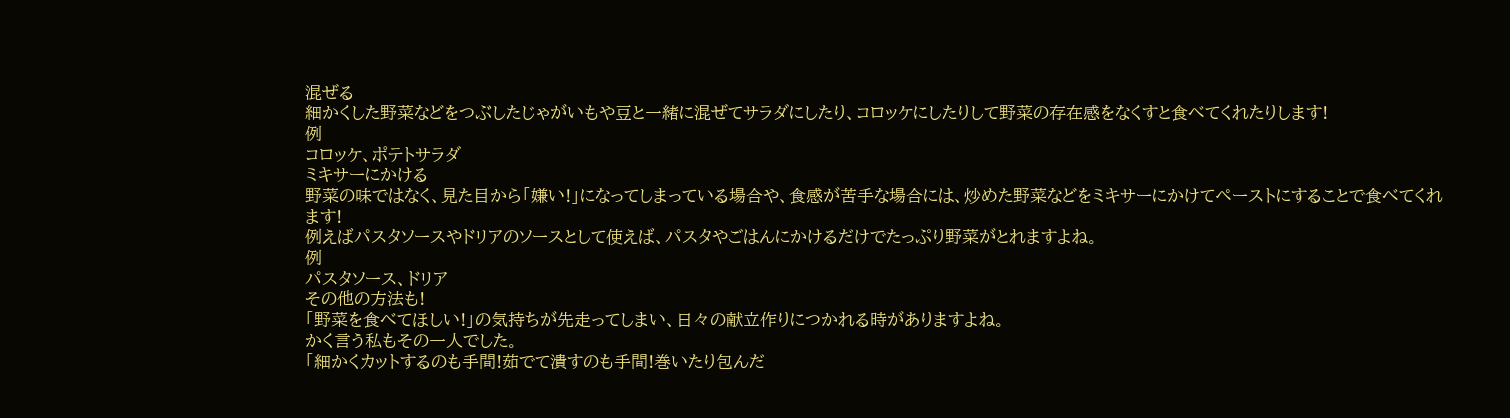混ぜる
細かくした野菜などをつぶしたじゃがいもや豆と一緒に混ぜてサラダにしたり、コロッケにしたりして野菜の存在感をなくすと食べてくれたりします!
例
コロッケ、ポテトサラダ
ミキサーにかける
野菜の味ではなく、見た目から「嫌い!」になってしまっている場合や、食感が苦手な場合には、炒めた野菜などをミキサーにかけてペーストにすることで食べてくれます!
例えばパスタソースやドリアのソースとして使えば、パスタやごはんにかけるだけでたっぷり野菜がとれますよね。
例
パスタソース、ドリア
その他の方法も!
「野菜を食べてほしい!」の気持ちが先走ってしまい、日々の献立作りにつかれる時がありますよね。
かく言う私もその一人でした。
「細かくカットするのも手間!茹でて潰すのも手間!巻いたり包んだ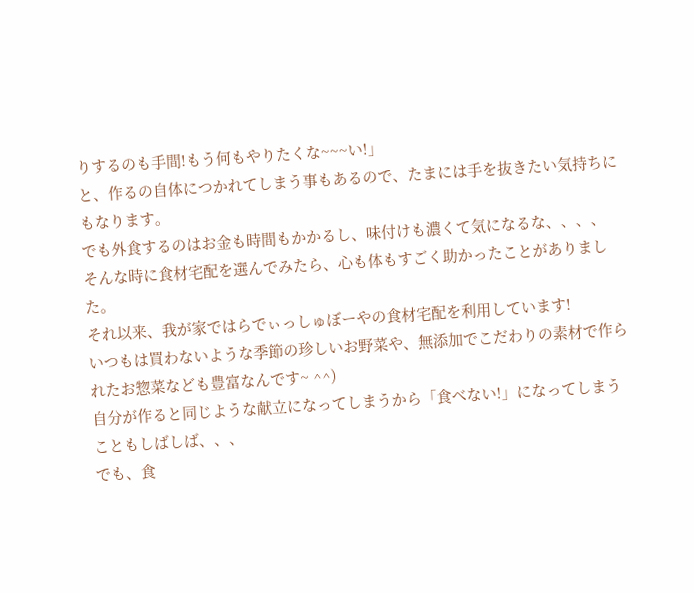りするのも手間!もう何もやりたくな~~~い!」
と、作るの自体につかれてしまう事もあるので、たまには手を抜きたい気持ちにもなります。
でも外食するのはお金も時間もかかるし、味付けも濃くて気になるな、、、、
そんな時に食材宅配を選んでみたら、心も体もすごく助かったことがありました。
それ以来、我が家ではらでぃっしゅぼーやの食材宅配を利用しています!
いつもは買わないような季節の珍しいお野菜や、無添加でこだわりの素材で作られたお惣菜なども豊富なんです~ ^^)
自分が作ると同じような献立になってしまうから「食べない!」になってしまうこともしばしば、、、
でも、食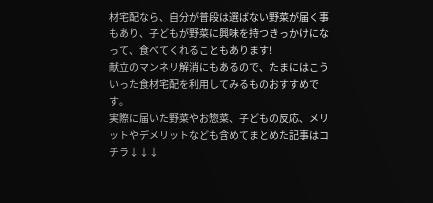材宅配なら、自分が普段は選ばない野菜が届く事もあり、子どもが野菜に興味を持つきっかけになって、食べてくれることもあります!
献立のマンネリ解消にもあるので、たまにはこういった食材宅配を利用してみるものおすすめです。
実際に届いた野菜やお惣菜、子どもの反応、メリットやデメリットなども含めてまとめた記事はコチラ↓↓↓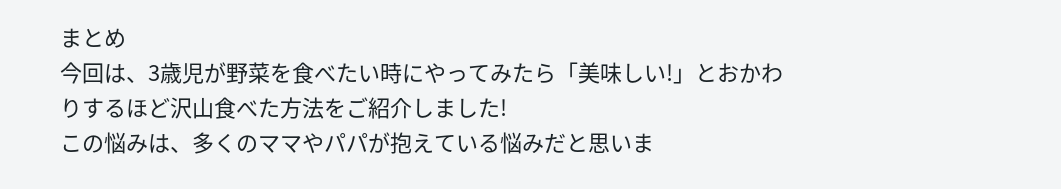まとめ
今回は、3歳児が野菜を食べたい時にやってみたら「美味しい!」とおかわりするほど沢山食べた方法をご紹介しました!
この悩みは、多くのママやパパが抱えている悩みだと思いま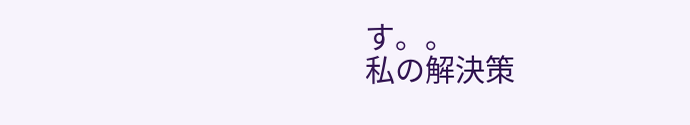す。。
私の解決策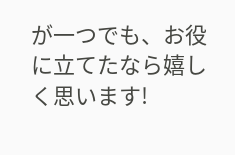が一つでも、お役に立てたなら嬉しく思います!